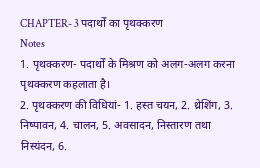CHAPTER- 3 पदार्थों का पृथक्करण
Notes
1. पृथक्करण- पदार्थों के मिश्रण को अलग-अलग करना पृथक्करण कहलाता है।
2. पृथक्करण की विधियां- 1. हस्त चयन, 2. थ्रेशिंग, 3. निष्पावन, 4. चालन, 5. अवसादन, निस्तारण तथा निस्यंदन, 6.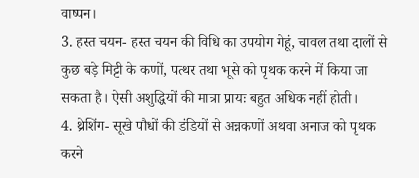वाष्पन।
3. हस्त चयन- हस्त चयन की विधि का उपयोग गेहूं, चावल तथा दालों से कुछ बड़े मिट्टी के कणों, पत्थर तथा भूसे को पृथक करने में किया जा सकता है। ऐसी अशुद्धियों की मात्रा प्रायः बहुत अधिक नहीं होती।
4. थ्रेशिंग- सूखे पौधों की डंडियों से अन्नकणों अथवा अनाज को पृथक करने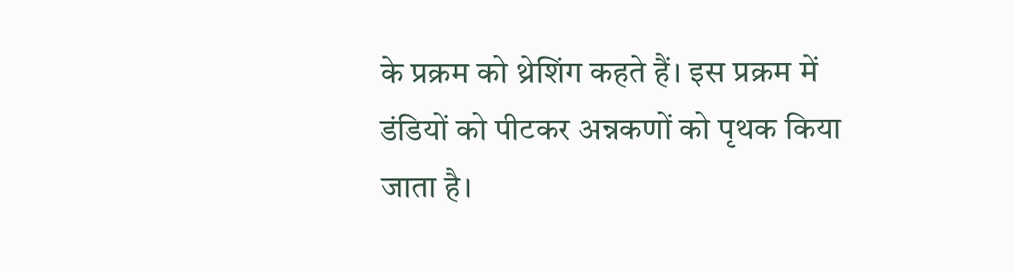के प्रक्रम को थ्रेशिंग कहते हैं। इस प्रक्रम में डंडियों को पीटकर अन्नकणों को पृथक किया जाता है।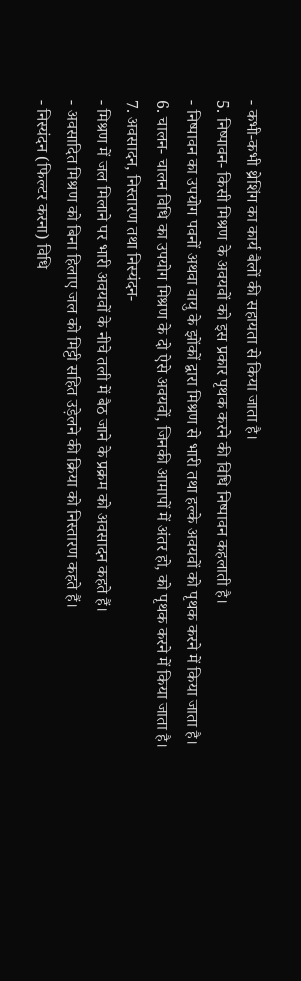- कभी-कभी थ्रेशिंग का कार्य बैलों की सहायता से किया जाता है।
5. निष्पावन- किसी मिश्रण के अवयवों को इस प्रकार पृथक करने की विधि निष्पावन कहलाती है।
- निष्पावन का उपयोग पवनों अथवा वायु के झोंकों द्वारा मिश्रण से भारी तथा हल्के अवयवों को पृथक करने में किया जाता है।
6. चालन- चालन विधि का उपयोग मिश्रण के दो ऐसे अवयवों, जिनकी आमापों में अंतर हो, को पृथक करने में किया जाता है।
7. अवसादन, निस्तारण तथा निस्यंदन-
- मिश्रण में जल मिलाने पर भारी अवयवों के नीचे तली में बैठ जाने के प्रक्रम को अवसादन कहते हैं।
- अवसादित मिश्रण को बिना हिलाए जल को मिट्टी सहित उड़ेलने की क्रिया को निस्तारण कहते हैं।
- निस्यंदन (फिल्टर करना) विधि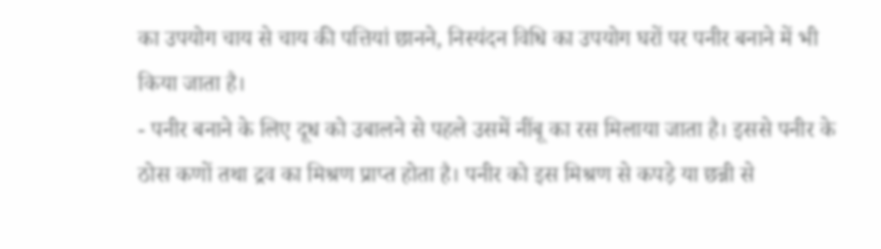का उपयोग चाय से चाय की पत्तियां छानने, निस्यंदन विधि का उपयोग घरों पर पनीर बनाने में भी किया जाता है।
- पनीर बनाने के लिए दूध को उबालने से पहले उसमें नींबू का रस मिलाया जाता है। इससे पनीर के ठोस कणों तथा द्रव का मिश्रण प्राप्त होता है। पनीर को इस मिश्रण से कपड़े या छन्नी से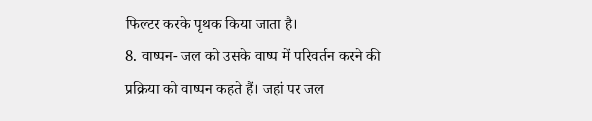फिल्टर करके पृथक किया जाता है।
8. वाष्पन- जल को उसके वाष्प में परिवर्तन करने की प्रक्रिया को वाष्पन कहते हैं। जहां पर जल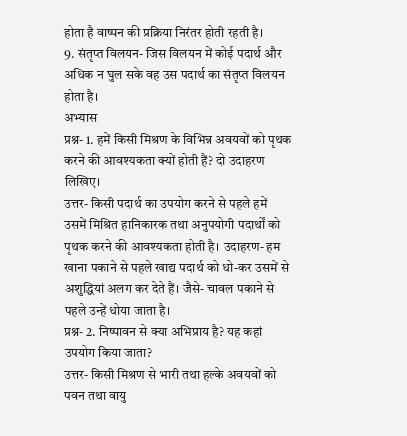होता है वाष्पन की प्रक्रिया निरंतर होती रहती है।
9. संतृप्त विलयन- जिस विलयन में कोई पदार्थ और अधिक न घुल सके वह उस पदार्थ का संतृप्त विलयन होता है।
अभ्यास
प्रश्न- 1. हमें किसी मिश्रण के विभिन्न अवयवों को पृथक करने की आवश्यकता क्यों होती हैं? दो उदाहरण लिखिए।
उत्तर- किसी पदार्थ का उपयोग करने से पहले हमें उसमें मिश्रित हानिकारक तथा अनुपयोगी पदार्थों को पृथक करने की आवश्यकता होती है। उदाहरण- हम खाना पकाने से पहले खाद्य पदार्थ को धो-कर उसमें से अशुद्धियां अलग कर देते हैं। जैसे- चावल पकाने से पहले उन्हें धोया जाता है।
प्रश्न- 2. निष्पावन से क्या अभिप्राय है? यह कहां उपयोग किया जाता?
उत्तर- किसी मिश्रण से भारी तथा हल्के अवयवों को पवन तथा वायु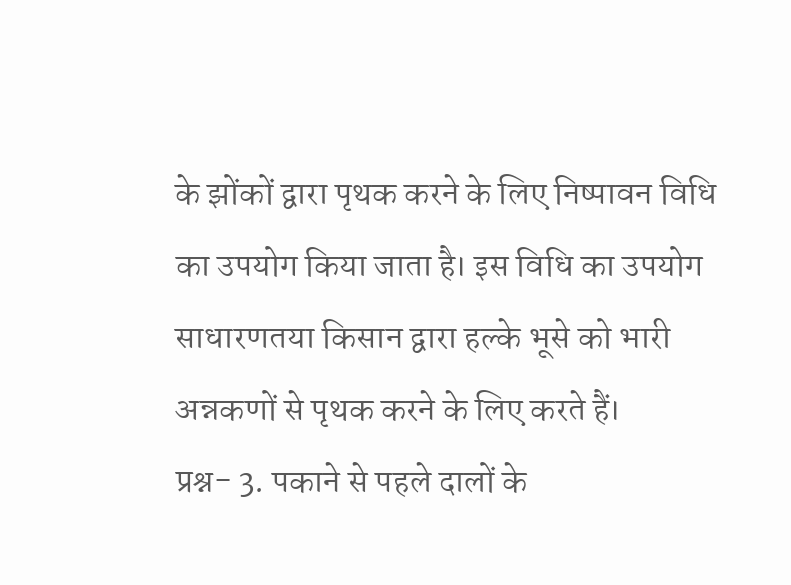के झोंकों द्वारा पृथक करने के लिए निष्पावन विधि का उपयोग किया जाता है। इस विधि का उपयोग साधारणतया किसान द्वारा हल्के भूसे को भारी अन्नकणों से पृथक करने के लिए करते हैं।
प्रश्न- 3. पकाने से पहले दालों के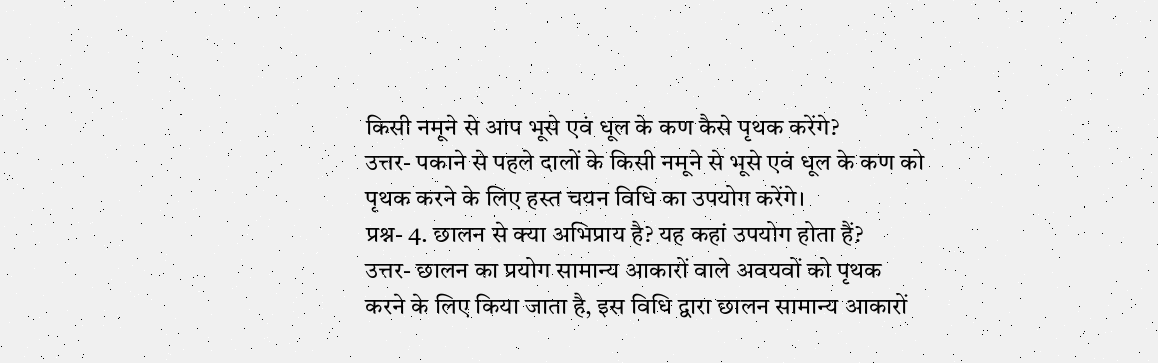किसी नमूने से आप भूसे एवं धूल के कण कैसे पृथक करेंगे?
उत्तर- पकाने से पहले दालों के किसी नमूने से भूसे एवं धूल के कण को पृथक करने के लिए हस्त चयन विधि का उपयोग करेंगे।
प्रश्न- 4. छालन से क्या अभिप्राय है? यह कहां उपयोग होता हैं?
उत्तर- छालन का प्रयोग सामान्य आकारों वाले अवयवों को पृथक करने के लिए किया जाता है, इस विधि द्वारा छालन सामान्य आकारों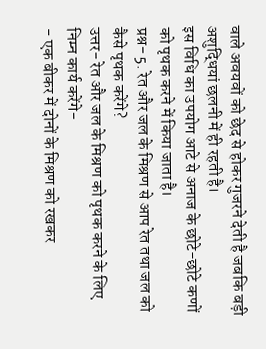वाले अवयवों को छेद से होकर गुजरने देती है जबकि बड़ी अशुद्धियां छलनी में ही रहती है।
इस विधि का उपयोग आटे से अनाज के छोटे-छोटे कणों को पृथक करने में किया जाता है।
प्रश्न- 5. रेत और जल के मिश्रण से आप रेत तथा जल को कैसे पृथक करेंगे?
उत्तर- रेत और जल के मिश्रण को पृथक करने के लिए निम्न कार्य करेंगे-
- एक बीकर में दोनों के मिश्रण को रखकर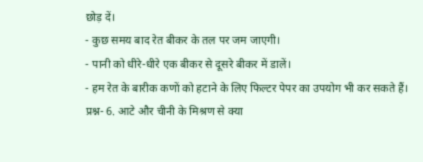छोड़ दें।
- कुछ समय बाद रेत बीकर के तल पर जम जाएगी।
- पानी को धीरे-धीरे एक बीकर से दूसरे बीकर में डालें।
- हम रेत के बारीक कणों को हटाने के लिए फिल्टर पेपर का उपयोग भी कर सकते हैं।
प्रश्न- 6. आटे और चीनी के मिश्रण से क्या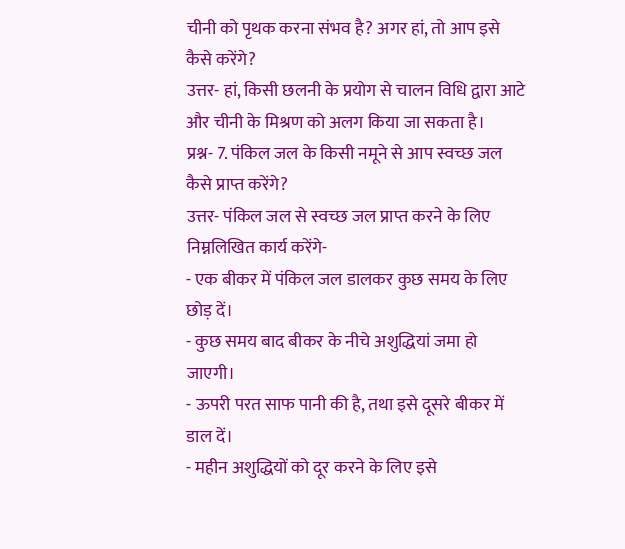चीनी को पृथक करना संभव है? अगर हां, तो आप इसे कैसे करेंगे?
उत्तर- हां, किसी छलनी के प्रयोग से चालन विधि द्वारा आटे और चीनी के मिश्रण को अलग किया जा सकता है।
प्रश्न- 7. पंकिल जल के किसी नमूने से आप स्वच्छ जल कैसे प्राप्त करेंगे?
उत्तर- पंकिल जल से स्वच्छ जल प्राप्त करने के लिए निम्नलिखित कार्य करेंगे-
- एक बीकर में पंकिल जल डालकर कुछ समय के लिए छोड़ दें।
- कुछ समय बाद बीकर के नीचे अशुद्धियां जमा हो जाएगी।
- ऊपरी परत साफ पानी की है, तथा इसे दूसरे बीकर में डाल दें।
- महीन अशुद्धियों को दूर करने के लिए इसे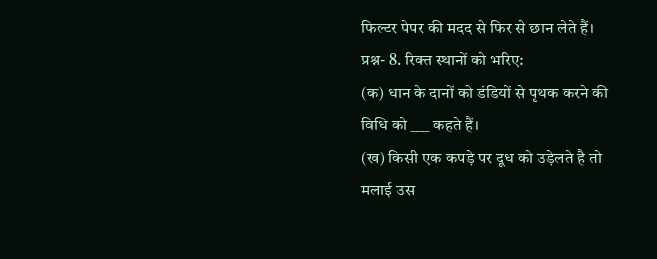फिल्टर पेपर की मदद से फिर से छान लेते हैं।
प्रश्न- 8. रिक्त स्थानों को भरिए:
(क) धान के दानों को डंडियों से पृथक करने की विधि को ___ कहते हैं।
(ख) किसी एक कपड़े पर दूध को उड़ेलते है तो मलाई उस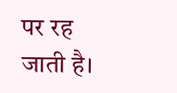पर रह जाती है।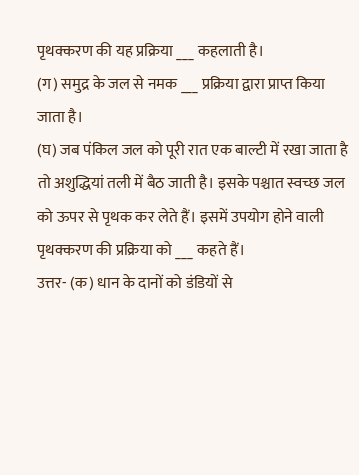पृथक्करण की यह प्रक्रिया ___ कहलाती है।
(ग) समुद्र के जल से नमक ___ प्रक्रिया द्वारा प्राप्त किया जाता है।
(घ) जब पंकिल जल को पूरी रात एक बाल्टी में रखा जाता है तो अशुद्धियां तली में बैठ जाती है। इसके पश्चात स्वच्छ जल को ऊपर से पृथक कर लेते हैं। इसमें उपयोग होने वाली पृथक्करण की प्रक्रिया को ___ कहते हैं।
उत्तर- (क) धान के दानों को डंडियों से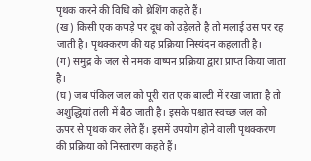पृथक करने की विधि को थ्रेशिंग कहते हैं।
(ख) किसी एक कपड़े पर दूध को उड़ेलते है तो मलाई उस पर रह जाती है। पृथक्करण की यह प्रक्रिया निस्यंदन कहलाती है।
(ग) समुद्र के जल से नमक वाष्पन प्रक्रिया द्वारा प्राप्त किया जाता है।
(घ) जब पंकिल जल को पूरी रात एक बाल्टी में रखा जाता है तो अशुद्धियां तली में बैठ जाती है। इसके पश्चात स्वच्छ जल को ऊपर से पृथक कर लेते हैं। इसमें उपयोग होने वाली पृथक्करण की प्रक्रिया को निस्तारण कहते हैं।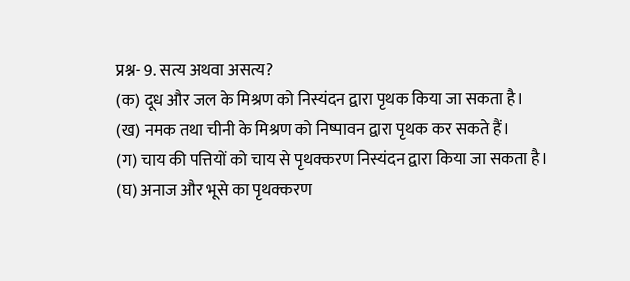प्रश्न- 9. सत्य अथवा असत्य?
(क) दूध और जल के मिश्रण को निस्यंदन द्वारा पृथक किया जा सकता है।
(ख) नमक तथा चीनी के मिश्रण को निष्पावन द्वारा पृथक कर सकते हैं।
(ग) चाय की पत्तियों को चाय से पृथक्करण निस्यंदन द्वारा किया जा सकता है।
(घ) अनाज और भूसे का पृथक्करण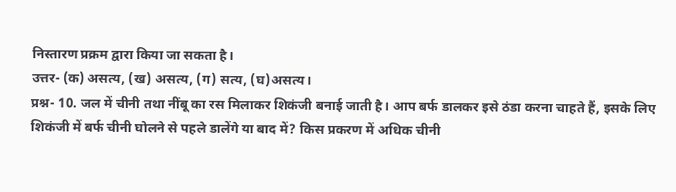निस्तारण प्रक्रम द्वारा किया जा सकता है।
उत्तर- (क) असत्य, (ख) असत्य, (ग) सत्य, (घ)असत्य।
प्रश्न- 10. जल में चीनी तथा नींबू का रस मिलाकर शिकंजी बनाई जाती है। आप बर्फ डालकर इसे ठंडा करना चाहते हैं, इसके लिए शिकंजी में बर्फ चीनी घोलने से पहले डालेंगे या बाद में? किस प्रकरण में अधिक चीनी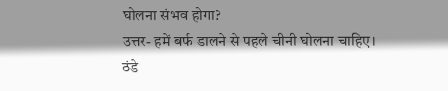घोलना संभव होगा?
उत्तर- हमें बर्फ डालने से पहले चीनी घोलना चाहिए।
ठंडे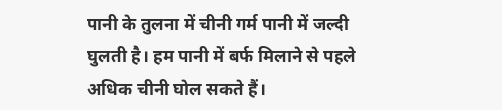पानी के तुलना में चीनी गर्म पानी में जल्दी घुलती है। हम पानी में बर्फ मिलाने से पहले अधिक चीनी घोल सकते हैं।